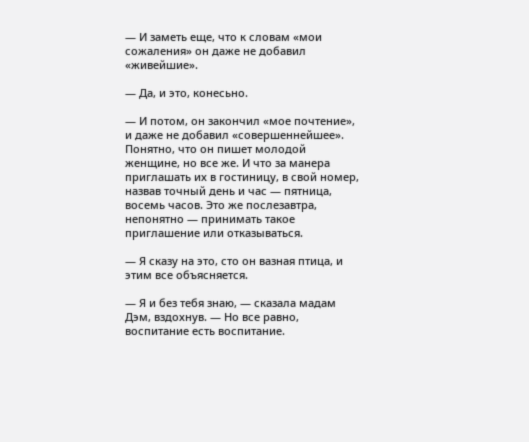— И заметь еще, что к словам «мои сожаления» он даже не добавил «живейшие».

— Да, и это, конесьно.

— И потом, он закончил «мое почтение», и даже не добавил «совершеннейшее». Понятно, что он пишет молодой женщине, но все же. И что за манера приглашать их в гостиницу, в свой номер, назвав точный день и час — пятница, восемь часов. Это же послезавтра, непонятно — принимать такое приглашение или отказываться.

— Я сказу на это, сто он вазная птица, и этим все объясняется.

— Я и без тебя знаю, — сказала мадам Дэм, вздохнув. — Но все равно, воспитание есть воспитание.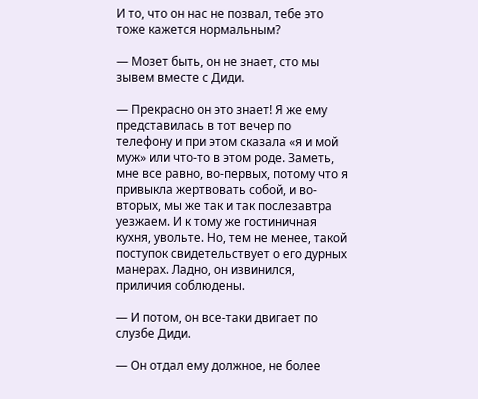И то, что он нас не позвал, тебе это тоже кажется нормальным?

— Мозет быть, он не знает, сто мы зывем вместе с Диди.

— Прекрасно он это знает! Я же ему представилась в тот вечер по телефону и при этом сказала «я и мой муж» или что-то в этом роде. Заметь, мне все равно, во-первых, потому что я привыкла жертвовать собой, и во-вторых, мы же так и так послезавтра уезжаем. И к тому же гостиничная кухня, увольте. Но, тем не менее, такой поступок свидетельствует о его дурных манерах. Ладно, он извинился, приличия соблюдены.

— И потом, он все-таки двигает по слузбе Диди.

— Он отдал ему должное, не более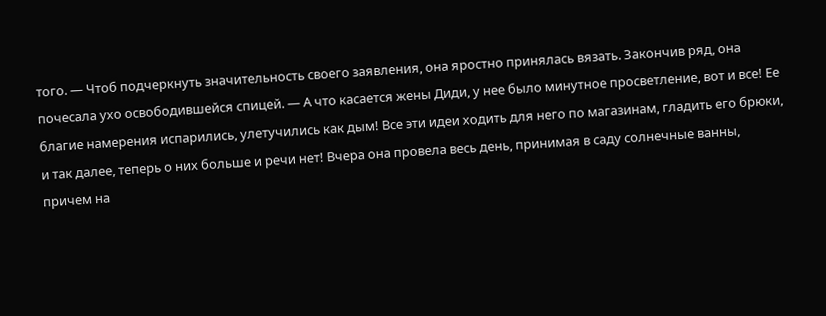того. — Чтоб подчеркнуть значительность своего заявления, она яростно принялась вязать. Закончив ряд, она почесала ухо освободившейся спицей. — А что касается жены Диди, у нее было минутное просветление, вот и все! Ее благие намерения испарились, улетучились как дым! Все эти идеи ходить для него по магазинам, гладить его брюки, и так далее, теперь о них больше и речи нет! Вчера она провела весь день, принимая в саду солнечные ванны, причем на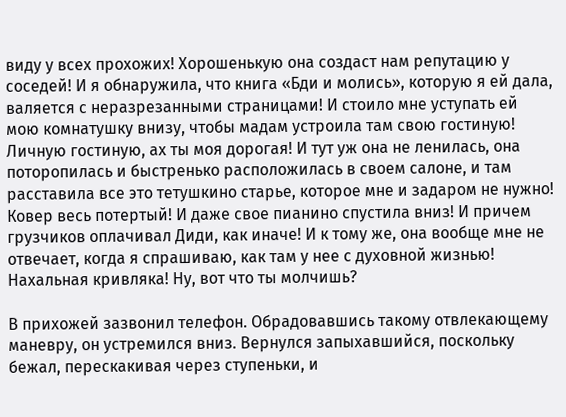виду у всех прохожих! Хорошенькую она создаст нам репутацию у соседей! И я обнаружила, что книга «Бди и молись», которую я ей дала, валяется с неразрезанными страницами! И стоило мне уступать ей мою комнатушку внизу, чтобы мадам устроила там свою гостиную! Личную гостиную, ах ты моя дорогая! И тут уж она не ленилась, она поторопилась и быстренько расположилась в своем салоне, и там расставила все это тетушкино старье, которое мне и задаром не нужно! Ковер весь потертый! И даже свое пианино спустила вниз! И причем грузчиков оплачивал Диди, как иначе! И к тому же, она вообще мне не отвечает, когда я спрашиваю, как там у нее с духовной жизнью! Нахальная кривляка! Ну, вот что ты молчишь?

В прихожей зазвонил телефон. Обрадовавшись такому отвлекающему маневру, он устремился вниз. Вернулся запыхавшийся, поскольку бежал, перескакивая через ступеньки, и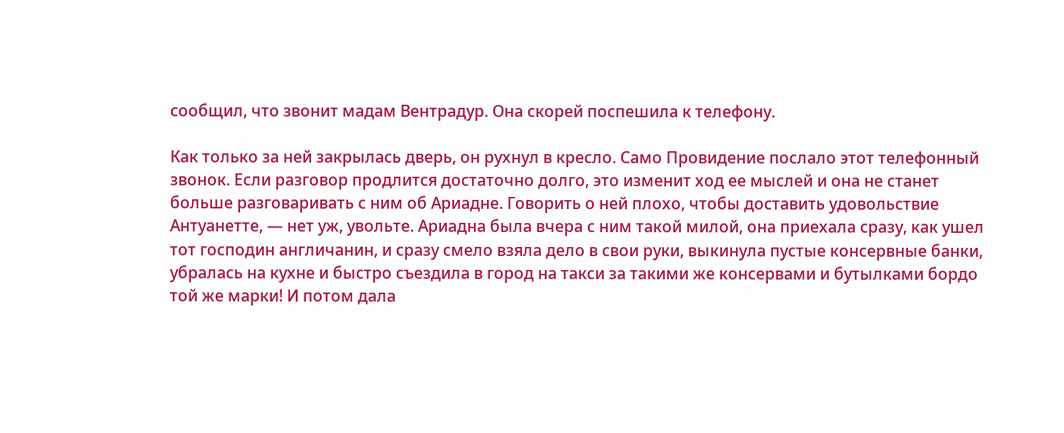сообщил, что звонит мадам Вентрадур. Она скорей поспешила к телефону.

Как только за ней закрылась дверь, он рухнул в кресло. Само Провидение послало этот телефонный звонок. Если разговор продлится достаточно долго, это изменит ход ее мыслей и она не станет больше разговаривать с ним об Ариадне. Говорить о ней плохо, чтобы доставить удовольствие Антуанетте, — нет уж, увольте. Ариадна была вчера с ним такой милой, она приехала сразу, как ушел тот господин англичанин, и сразу смело взяла дело в свои руки, выкинула пустые консервные банки, убралась на кухне и быстро съездила в город на такси за такими же консервами и бутылками бордо той же марки! И потом дала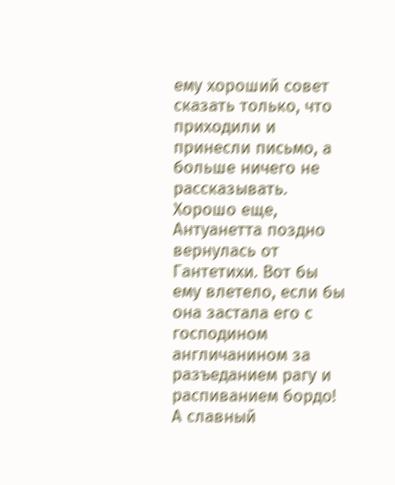ему хороший совет сказать только, что приходили и принесли письмо, а больше ничего не рассказывать. Хорошо еще, Антуанетта поздно вернулась от Гантетихи. Вот бы ему влетело, если бы она застала его с господином англичанином за разъеданием рагу и распиванием бордо! А славный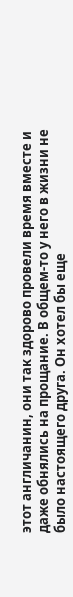этот англичанин, они так здорово провели время вместе и даже обнялись на прощание. В общем-то у него в жизни не было настоящего друга. Он хотел бы еще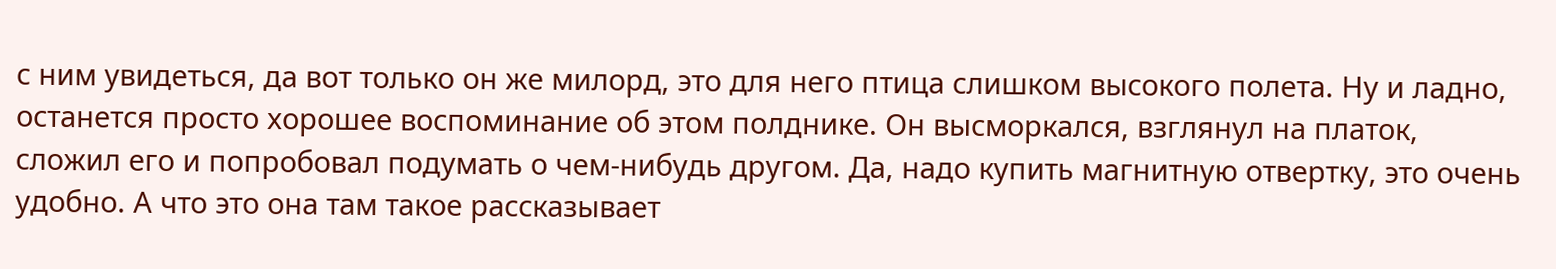с ним увидеться, да вот только он же милорд, это для него птица слишком высокого полета. Ну и ладно, останется просто хорошее воспоминание об этом полднике. Он высморкался, взглянул на платок, сложил его и попробовал подумать о чем-нибудь другом. Да, надо купить магнитную отвертку, это очень удобно. А что это она там такое рассказывает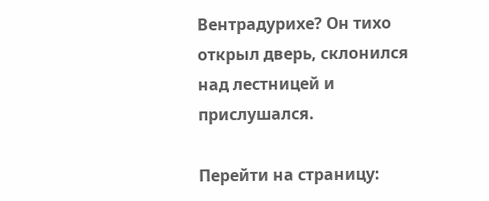Вентрадурихе? Он тихо открыл дверь, склонился над лестницей и прислушался.

Перейти на страницу: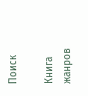Поиск

Книга жанров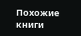Похожие книги